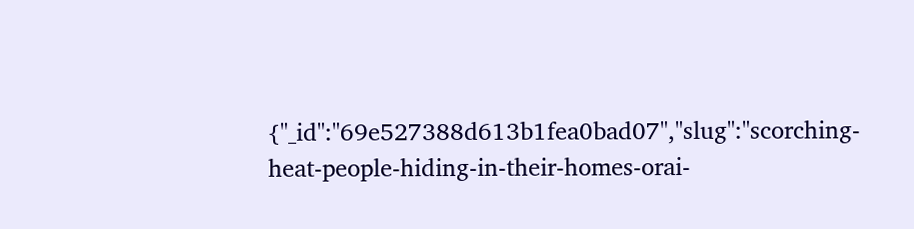{"_id":"69e527388d613b1fea0bad07","slug":"scorching-heat-people-hiding-in-their-homes-orai-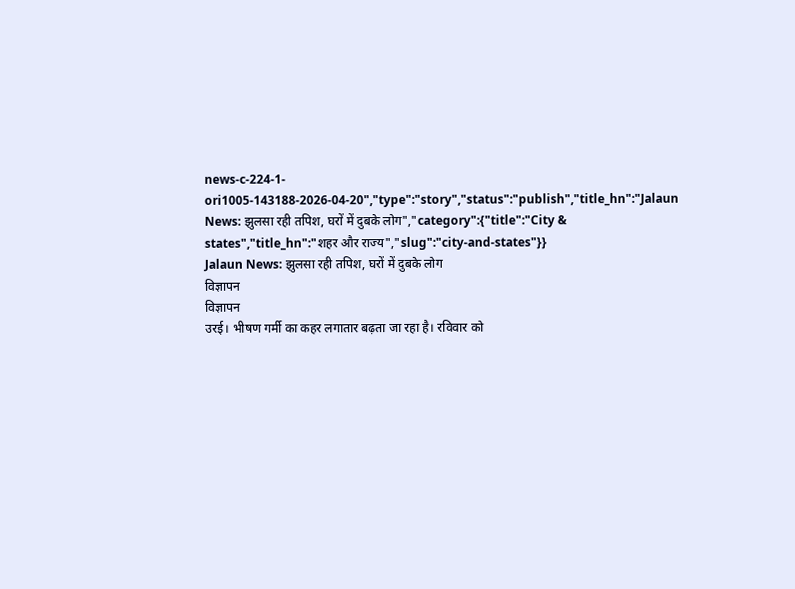news-c-224-1-ori1005-143188-2026-04-20","type":"story","status":"publish","title_hn":"Jalaun News: झुलसा रही तपिश, घरों में दुबके लोग","category":{"title":"City & states","title_hn":"शहर और राज्य","slug":"city-and-states"}}
Jalaun News: झुलसा रही तपिश, घरों में दुबके लोग
विज्ञापन
विज्ञापन
उरई। भीषण गर्मी का कहर लगातार बढ़ता जा रहा है। रविवार को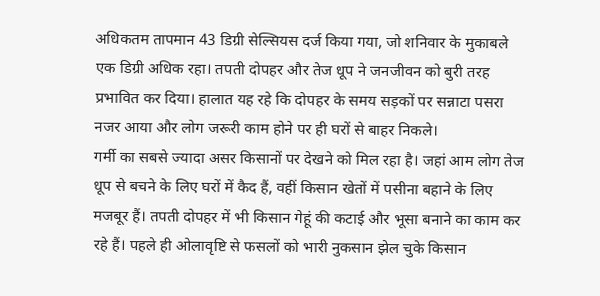अधिकतम तापमान 43 डिग्री सेल्सियस दर्ज किया गया, जो शनिवार के मुकाबले एक डिग्री अधिक रहा। तपती दोपहर और तेज धूप ने जनजीवन को बुरी तरह प्रभावित कर दिया। हालात यह रहे कि दोपहर के समय सड़कों पर सन्नाटा पसरा नजर आया और लोग जरूरी काम होने पर ही घरों से बाहर निकले।
गर्मी का सबसे ज्यादा असर किसानों पर देखने को मिल रहा है। जहां आम लोग तेज धूप से बचने के लिए घरों में कैद हैं, वहीं किसान खेतों में पसीना बहाने के लिए मजबूर हैं। तपती दोपहर में भी किसान गेहूं की कटाई और भूसा बनाने का काम कर रहे हैं। पहले ही ओलावृष्टि से फसलों को भारी नुकसान झेल चुके किसान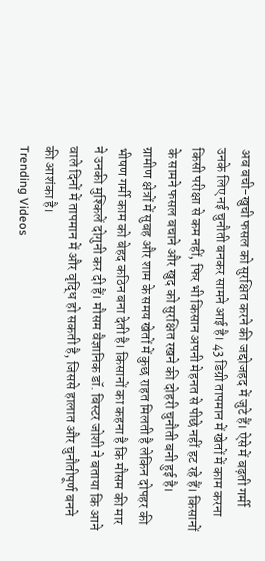अब बची-खुची फसल को सुरक्षित करने की जद्दोजहद में जुटे हैं। ऐसे में बढ़ती गर्मी उनके लिए नई चुनौती बनकर सामने आई है। 43 डिग्री तापमान में खेतों में काम करना किसी परीक्षा से कम नहीं, फिर भी किसान अपनी मेहनत से पीछे नहीं हट रहे हैं। किसानों के सामने फसल बचाने और खुद को सुरक्षित रखने की दोहरी चुनौती बनी हुई है।
ग्रामीण क्षेत्रों में सुबह और शाम के समय खेतों में कुछ राहत मिलती है लेकिन दोपहर की भीषण गर्मी काम को बेहद कठिन बना देती है। किसानों का कहना है कि मौसम की मार ने उनकी मुश्किलें दोगुनी कर दी हैं। मौसम वैज्ञानिक डॉ. बिस्टर जोशी ने बताया कि आने वाले दिनों में तापमान में और वृद्धि हो सकती है, जिससे हालात और चुनौतीपूर्ण बनने की आशंका है।
Trending Videos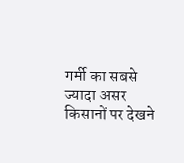गर्मी का सबसे ज्यादा असर किसानों पर देखने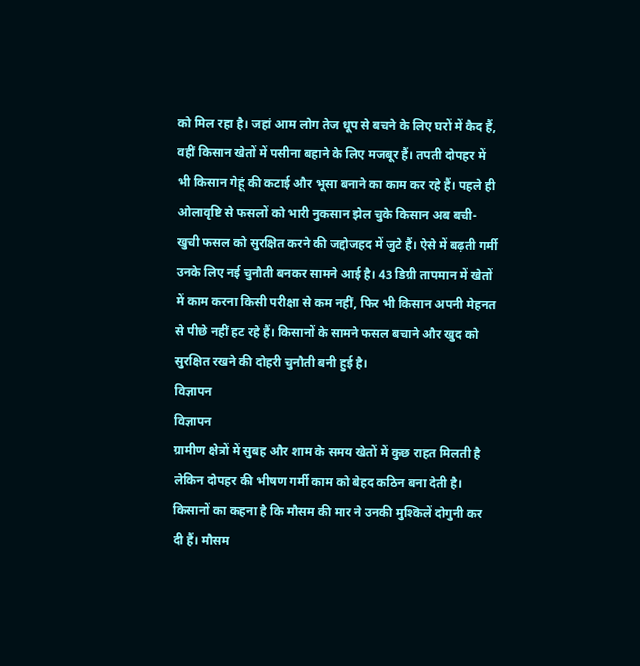को मिल रहा है। जहां आम लोग तेज धूप से बचने के लिए घरों में कैद हैं, वहीं किसान खेतों में पसीना बहाने के लिए मजबूर हैं। तपती दोपहर में भी किसान गेहूं की कटाई और भूसा बनाने का काम कर रहे हैं। पहले ही ओलावृष्टि से फसलों को भारी नुकसान झेल चुके किसान अब बची-खुची फसल को सुरक्षित करने की जद्दोजहद में जुटे हैं। ऐसे में बढ़ती गर्मी उनके लिए नई चुनौती बनकर सामने आई है। 43 डिग्री तापमान में खेतों में काम करना किसी परीक्षा से कम नहीं, फिर भी किसान अपनी मेहनत से पीछे नहीं हट रहे हैं। किसानों के सामने फसल बचाने और खुद को सुरक्षित रखने की दोहरी चुनौती बनी हुई है।
विज्ञापन
विज्ञापन
ग्रामीण क्षेत्रों में सुबह और शाम के समय खेतों में कुछ राहत मिलती है लेकिन दोपहर की भीषण गर्मी काम को बेहद कठिन बना देती है। किसानों का कहना है कि मौसम की मार ने उनकी मुश्किलें दोगुनी कर दी हैं। मौसम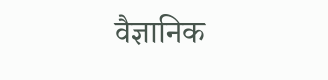वैज्ञानिक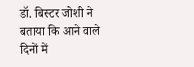डॉ. बिस्टर जोशी ने बताया कि आने वाले दिनों में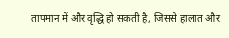तापमान में और वृद्धि हो सकती है, जिससे हालात और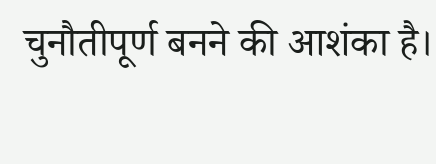चुनौतीपूर्ण बनने की आशंका है।